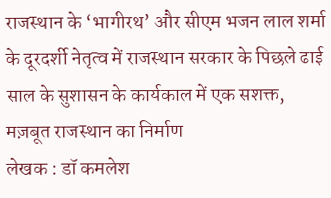राजस्थान के ‘भागीरथ’ और सीएम भजन लाल शर्मा के दूरदर्शी नेतृत्व में राजस्थान सरकार के पिछले ढाई साल के सुशासन के कार्यकाल में एक सशक्त, मज़बूत राजस्थान का निर्माण
लेखक : डॉ कमलेश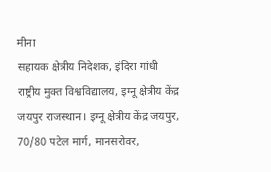मीना
सहायक क्षेत्रीय निदेशक, इंदिरा गांधी राष्ट्रीय मुक्त विश्वविद्यालय, इग्नू क्षेत्रीय केंद्र जयपुर राजस्थान। इग्नू क्षेत्रीय केंद्र जयपुर, 70/80 पटेल मार्ग, मानसरोवर,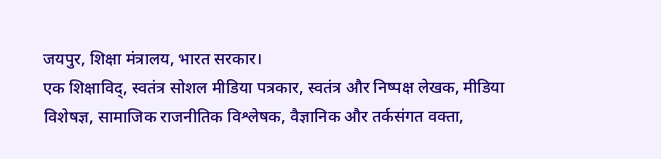जयपुर, शिक्षा मंत्रालय, भारत सरकार।
एक शिक्षाविद्, स्वतंत्र सोशल मीडिया पत्रकार, स्वतंत्र और निष्पक्ष लेखक, मीडिया विशेषज्ञ, सामाजिक राजनीतिक विश्लेषक, वैज्ञानिक और तर्कसंगत वक्ता,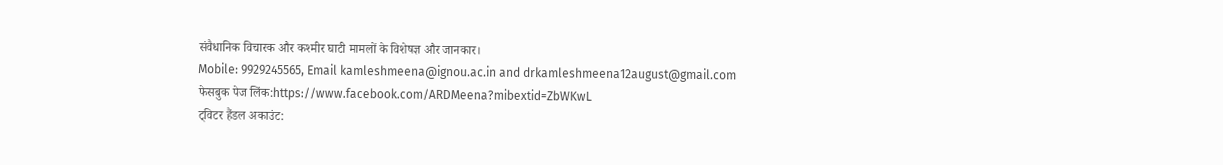संवैधानिक विचारक और कश्मीर घाटी मामलों के विशेषज्ञ और जानकार।
Mobile: 9929245565, Email kamleshmeena@ignou.ac.in and drkamleshmeena12august@gmail.com
फेसबुक पेज लिंक:https://www.facebook.com/ARDMeena?mibextid=ZbWKwL
ट्विटर हैंडल अकाउंट: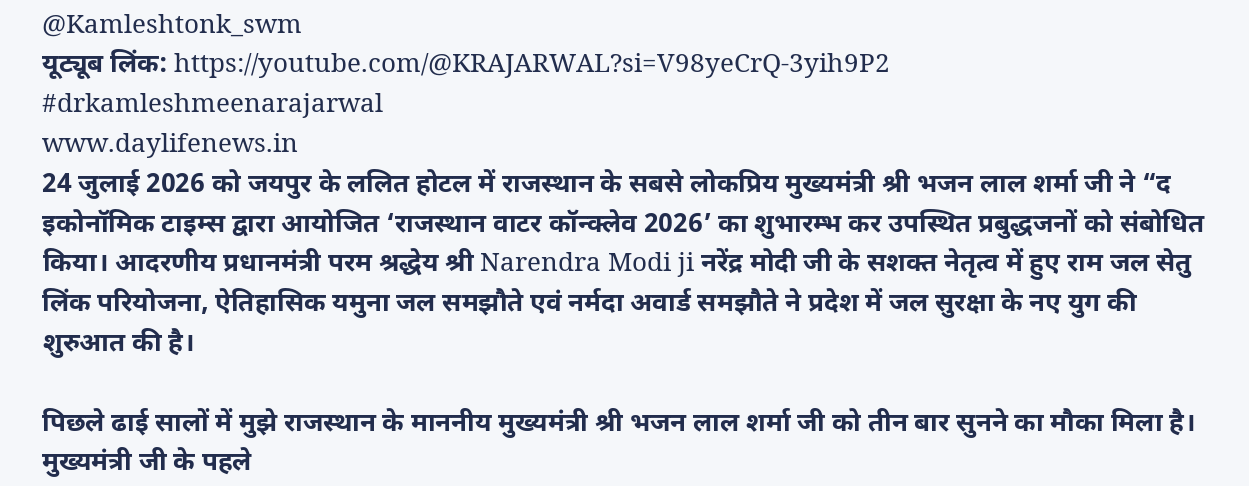@Kamleshtonk_swm
यूट्यूब लिंक: https://youtube.com/@KRAJARWAL?si=V98yeCrQ-3yih9P2 #drkamleshmeenarajarwal
www.daylifenews.in
24 जुलाई 2026 को जयपुर के ललित होटल में राजस्थान के सबसे लोकप्रिय मुख्यमंत्री श्री भजन लाल शर्मा जी ने “द इकोनॉमिक टाइम्स द्वारा आयोजित ‘राजस्थान वाटर कॉन्क्लेव 2026’ का शुभारम्भ कर उपस्थित प्रबुद्धजनों को संबोधित किया। आदरणीय प्रधानमंत्री परम श्रद्धेय श्री Narendra Modi ji नरेंद्र मोदी जी के सशक्त नेतृत्व में हुए राम जल सेतु लिंक परियोजना, ऐतिहासिक यमुना जल समझौते एवं नर्मदा अवार्ड समझौते ने प्रदेश में जल सुरक्षा के नए युग की शुरुआत की है।

पिछले ढाई सालों में मुझे राजस्थान के माननीय मुख्यमंत्री श्री भजन लाल शर्मा जी को तीन बार सुनने का मौका मिला है। मुख्यमंत्री जी के पहले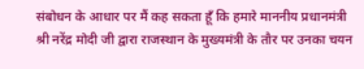संबोधन के आधार पर मैं कह सकता हूँ कि हमारे माननीय प्रधानमंत्री श्री नरेंद्र मोदी जी द्वारा राजस्थान के मुख्यमंत्री के तौर पर उनका चयन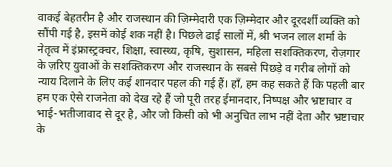वाकई बेहतरीन है और राजस्थान की ज़िम्मेदारी एक ज़िम्मेदार और दूरदर्शी व्यक्ति को सौंपी गई है, इसमें कोई शक नहीं है। पिछले ढाई सालों में, श्री भजन लाल शर्मा के नेतृत्व में इंफ्रास्ट्रक्चर, शिक्षा, स्वास्थ्य, कृषि, सुशासन, महिला सशक्तिकरण, रोज़गार के ज़रिए युवाओं के सशक्तिकरण और राजस्थान के सबसे पिछड़े व गरीब लोगों को न्याय दिलाने के लिए कई शानदार पहल की गई हैं। हाँ, हम कह सकते हैं कि पहली बार हम एक ऐसे राजनेता को देख रहे हैं जो पूरी तरह ईमानदार, निष्पक्ष और भ्रष्टाचार व भाई-भतीजावाद से दूर है, और जो किसी को भी अनुचित लाभ नहीं देता और भ्रष्टाचार के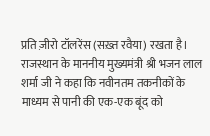प्रति ज़ीरो टॉलरेंस (सख़्त रवैया) रखता है। राजस्थान के माननीय मुख्यमंत्री श्री भजन लाल शर्मा जी ने कहा कि नवीनतम तकनीकों के माध्यम से पानी की एक-एक बूंद को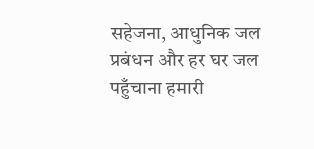सहेजना, आधुनिक जल प्रबंधन और हर घर जल पहुँचाना हमारी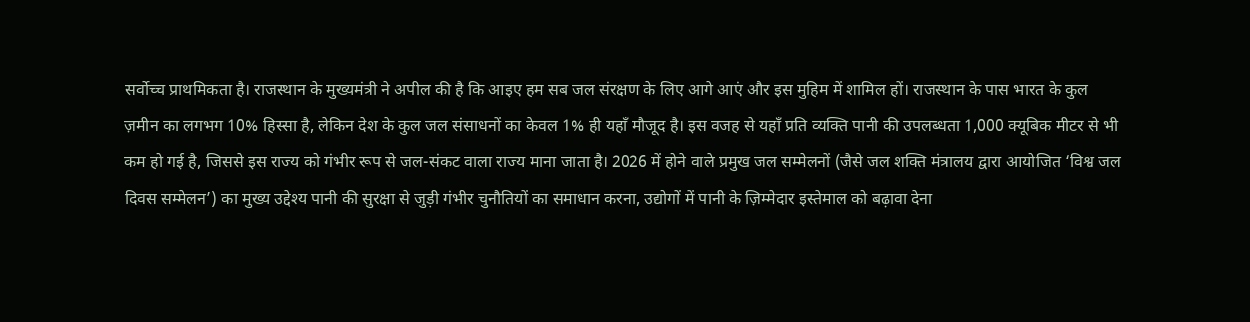सर्वोच्च प्राथमिकता है। राजस्थान के मुख्यमंत्री ने अपील की है कि आइए हम सब जल संरक्षण के लिए आगे आएं और इस मुहिम में शामिल हों। राजस्थान के पास भारत के कुल ज़मीन का लगभग 10% हिस्सा है, लेकिन देश के कुल जल संसाधनों का केवल 1% ही यहाँ मौजूद है। इस वजह से यहाँ प्रति व्यक्ति पानी की उपलब्धता 1,000 क्यूबिक मीटर से भी कम हो गई है, जिससे इस राज्य को गंभीर रूप से जल-संकट वाला राज्य माना जाता है। 2026 में होने वाले प्रमुख जल सम्मेलनों (जैसे जल शक्ति मंत्रालय द्वारा आयोजित ‘विश्व जल दिवस सम्मेलन’) का मुख्य उद्देश्य पानी की सुरक्षा से जुड़ी गंभीर चुनौतियों का समाधान करना, उद्योगों में पानी के ज़िम्मेदार इस्तेमाल को बढ़ावा देना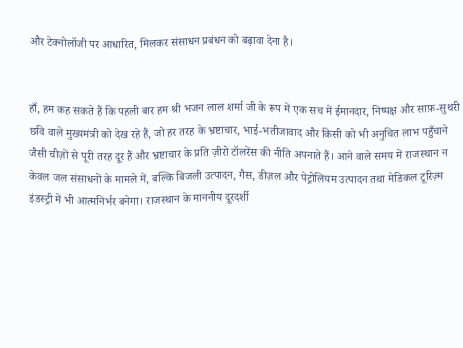और टेक्नोलॉजी पर आधारित, मिलकर संसाधन प्रबंधन को बढ़ावा देना है।


हाँ, हम कह सकते हैं कि पहली बार हम श्री भजन लाल शर्मा जी के रूप में एक सच में ईमानदार, निष्पक्ष और साफ़-सुथरी छवि वाले मुख्यमंत्री को देख रहे हैं, जो हर तरह के भ्रष्टाचार, भाई-भतीजावाद और किसी को भी अनुचित लाभ पहुँचाने जैसी चीज़ों से पूरी तरह दूर हैं और भ्रष्टाचार के प्रति ज़ीरो टॉलरेंस की नीति अपनाते हैं। आने वाले समय में राजस्थान न केवल जल संसाधनों के मामले में, बल्कि बिजली उत्पादन, गैस, डीज़ल और पेट्रोलियम उत्पादन तथा मेडिकल टूरिज़्म इंडस्ट्री में भी आत्मनिर्भर बनेगा। राजस्थान के माननीय दूरदर्शी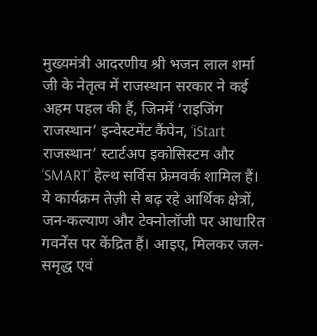मुख्यमंत्री आदरणीय श्री भजन लाल शर्मा जी के नेतृत्व में राजस्थान सरकार ने कई अहम पहल की हैं, जिनमें ‘राइजिंग राजस्थान’ इन्वेस्टमेंट कैंपेन, ‘iStart राजस्थान’ स्टार्टअप इकोसिस्टम और ‘SMART’ हेल्थ सर्विस फ्रेमवर्क शामिल हैं। ये कार्यक्रम तेज़ी से बढ़ रहे आर्थिक क्षेत्रों, जन-कल्याण और टेक्नोलॉजी पर आधारित गवर्नेंस पर केंद्रित हैं। आइए, मिलकर जल-समृद्ध एवं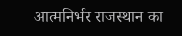आत्मनिर्भर राजस्थान का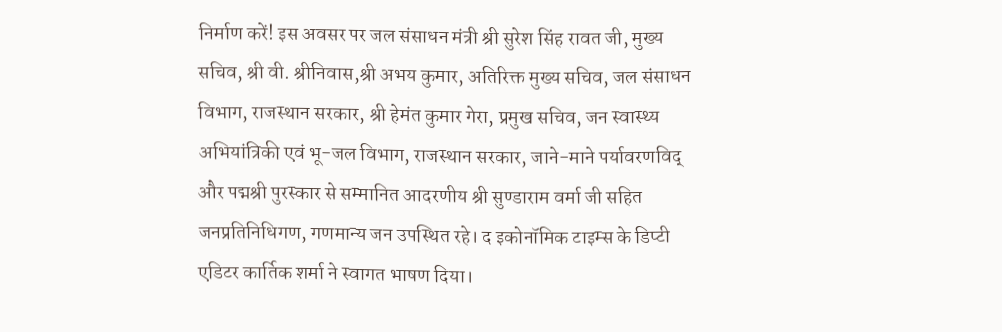निर्माण करें! इस अवसर पर जल संसाधन मंत्री श्री सुरेश सिंह रावत जी, मुख्य सचिव, श्री वी. श्रीनिवास,श्री अभय कुमार, अतिरिक्त मुख्य सचिव, जल संसाधन विभाग, राजस्थान सरकार, श्री हेमंत कुमार गेरा, प्रमुख सचिव, जन स्वास्थ्य अभियांत्रिकी एवं भू-जल विभाग, राजस्थान सरकार, जाने-माने पर्यावरणविद् और पद्मश्री पुरस्कार से सम्मानित आदरणीय श्री सुण्डाराम वर्मा जी सहित जनप्रतिनिधिगण, गणमान्य जन उपस्थित रहे। द इकोनॉमिक टाइम्स के डिप्टी एडिटर कार्तिक शर्मा ने स्वागत भाषण दिया।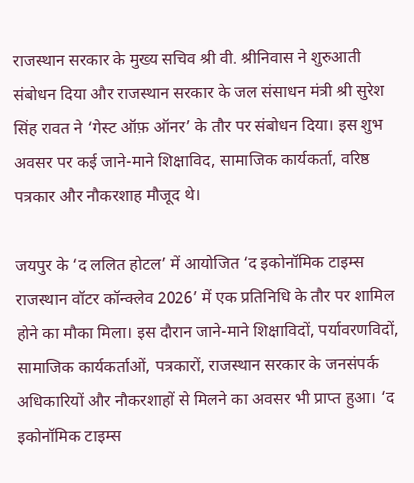राजस्थान सरकार के मुख्य सचिव श्री वी. श्रीनिवास ने शुरुआती संबोधन दिया और राजस्थान सरकार के जल संसाधन मंत्री श्री सुरेश सिंह रावत ने ‘गेस्ट ऑफ़ ऑनर’ के तौर पर संबोधन दिया। इस शुभ अवसर पर कई जाने-माने शिक्षाविद, सामाजिक कार्यकर्ता, वरिष्ठ पत्रकार और नौकरशाह मौजूद थे।

जयपुर के ‘द ललित होटल’ में आयोजित ‘द इकोनॉमिक टाइम्स राजस्थान वॉटर कॉन्क्लेव 2026’ में एक प्रतिनिधि के तौर पर शामिल होने का मौका मिला। इस दौरान जाने-माने शिक्षाविदों, पर्यावरणविदों, सामाजिक कार्यकर्ताओं, पत्रकारों, राजस्थान सरकार के जनसंपर्क अधिकारियों और नौकरशाहों से मिलने का अवसर भी प्राप्त हुआ। ‘द इकोनॉमिक टाइम्स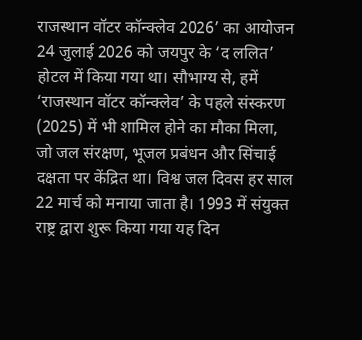राजस्थान वॉटर कॉन्क्लेव 2026’ का आयोजन 24 जुलाई 2026 को जयपुर के ‘द ललित’ होटल में किया गया था। सौभाग्य से, हमें ‘राजस्थान वॉटर कॉन्क्लेव’ के पहले संस्करण (2025) में भी शामिल होने का मौका मिला, जो जल संरक्षण, भूजल प्रबंधन और सिंचाई दक्षता पर केंद्रित था। विश्व जल दिवस हर साल 22 मार्च को मनाया जाता है। 1993 में संयुक्त राष्ट्र द्वारा शुरू किया गया यह दिन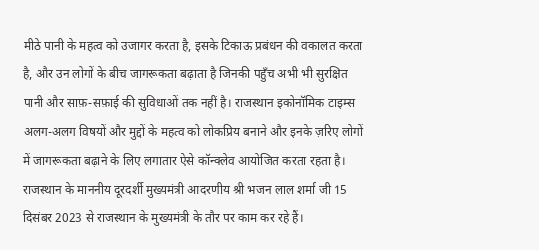मीठे पानी के महत्व को उजागर करता है, इसके टिकाऊ प्रबंधन की वकालत करता है, और उन लोगों के बीच जागरूकता बढ़ाता है जिनकी पहुँच अभी भी सुरक्षित पानी और साफ़-सफ़ाई की सुविधाओं तक नहीं है। राजस्थान इकोनॉमिक टाइम्स अलग-अलग विषयों और मुद्दों के महत्व को लोकप्रिय बनाने और इनके ज़रिए लोगों में जागरूकता बढ़ाने के लिए लगातार ऐसे कॉन्क्लेव आयोजित करता रहता है। राजस्थान के माननीय दूरदर्शी मुख्यमंत्री आदरणीय श्री भजन लाल शर्मा जी 15 दिसंबर 2023 से राजस्थान के मुख्यमंत्री के तौर पर काम कर रहे हैं।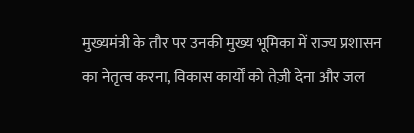मुख्यमंत्री के तौर पर उनकी मुख्य भूमिका में राज्य प्रशासन का नेतृत्व करना, विकास कार्यों को तेज़ी देना और जल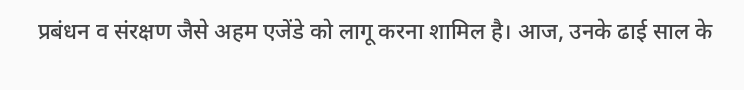प्रबंधन व संरक्षण जैसे अहम एजेंडे को लागू करना शामिल है। आज, उनके ढाई साल के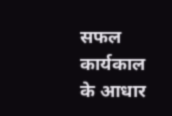सफल कार्यकाल के आधार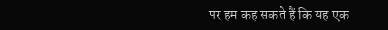पर हम कह सकते हैं कि यह एक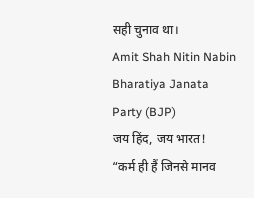सही चुनाव था।
Amit Shah Nitin Nabin Bharatiya Janata Party (BJP)
जय हिंद, जय भारत!
“कर्म ही हैं जिनसे मानव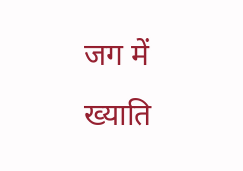जग में ख्याति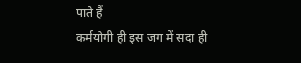पाते हैं
कर्मयोगी ही इस जग में सदा ही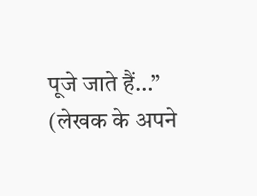पूजे जाते हैं…”
(लेखक के अपने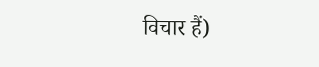विचार हैं)